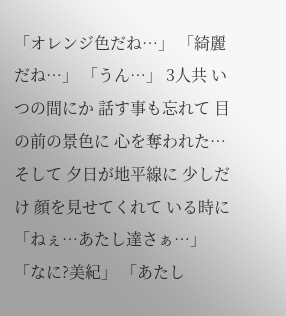「オレンジ色だね…」 「綺麗だね…」 「うん…」 3人共 いつの間にか 話す事も忘れて 目の前の景色に 心を奪われた… そして 夕日が地平線に 少しだけ 顔を見せてくれて いる時に 「ねぇ…あたし達さぁ…」 「なに?美紀」 「あたし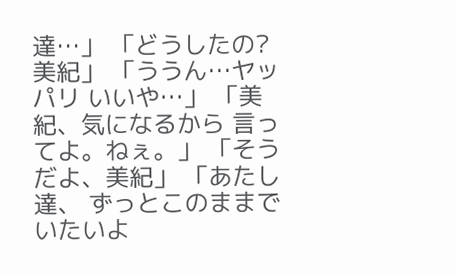達…」 「どうしたの?美紀」 「ううん…ヤッパリ いいや…」 「美紀、気になるから 言ってよ。ねぇ。」 「そうだよ、美紀」 「あたし達、 ずっとこのままで いたいよ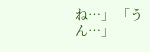ね…」 「うん…」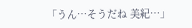「うん…そうだね 美紀…」